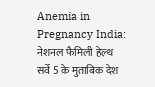Anemia in Pregnancy India: नेशनल फैमिली हेल्थ सर्वे 5 के मुताबिक देश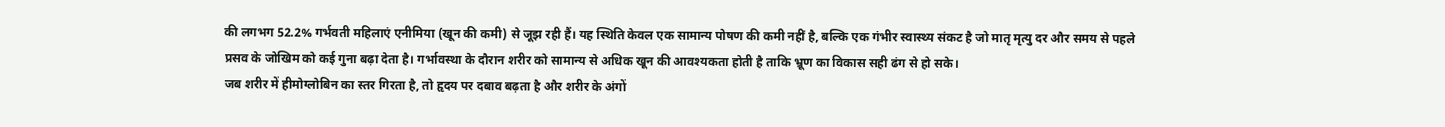की लगभग 52.2% गर्भवती महिलाएं एनीमिया (खून की कमी) से जूझ रही हैं। यह स्थिति केवल एक सामान्य पोषण की कमी नहीं है, बल्कि एक गंभीर स्वास्थ्य संकट है जो मातृ मृत्यु दर और समय से पहले प्रसव के जोखिम को कई गुना बढ़ा देता है। गर्भावस्था के दौरान शरीर को सामान्य से अधिक खून की आवश्यकता होती है ताकि भ्रूण का विकास सही ढंग से हो सके।
जब शरीर में हीमोग्लोबिन का स्तर गिरता है, तो हृदय पर दबाव बढ़ता है और शरीर के अंगों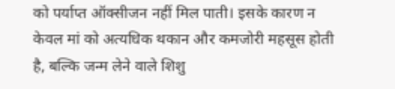को पर्याप्त ऑक्सीजन नहीं मिल पाती। इसके कारण न केवल मां को अत्यधिक थकान और कमजोरी महसूस होती है, बल्कि जन्म लेने वाले शिशु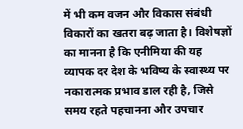में भी कम वजन और विकास संबंधी विकारों का खतरा बढ़ जाता है। विशेषज्ञों का मानना है कि एनीमिया की यह व्यापक दर देश के भविष्य के स्वास्थ्य पर नकारात्मक प्रभाव डाल रही है, जिसे समय रहते पहचानना और उपचार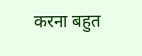करना बहुत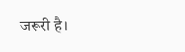जरूरी है।